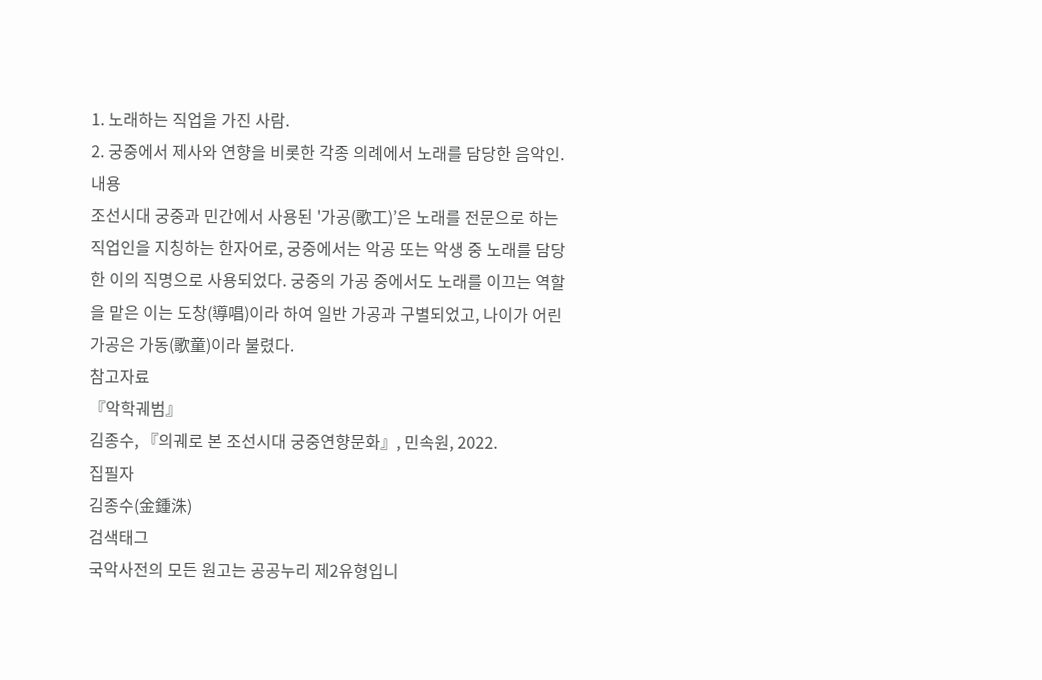1. 노래하는 직업을 가진 사람.
2. 궁중에서 제사와 연향을 비롯한 각종 의례에서 노래를 담당한 음악인.
내용
조선시대 궁중과 민간에서 사용된 '가공(歌工)’은 노래를 전문으로 하는 직업인을 지칭하는 한자어로, 궁중에서는 악공 또는 악생 중 노래를 담당한 이의 직명으로 사용되었다. 궁중의 가공 중에서도 노래를 이끄는 역할을 맡은 이는 도창(導唱)이라 하여 일반 가공과 구별되었고, 나이가 어린 가공은 가동(歌童)이라 불렸다.
참고자료
『악학궤범』
김종수, 『의궤로 본 조선시대 궁중연향문화』, 민속원, 2022.
집필자
김종수(金鍾洙)
검색태그
국악사전의 모든 원고는 공공누리 제2유형입니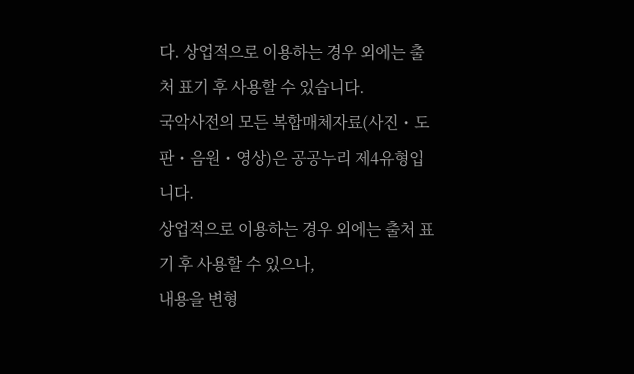다. 상업적으로 이용하는 경우 외에는 출처 표기 후 사용할 수 있습니다.
국악사전의 모든 복합매체자료(사진・도판・음원・영상)은 공공누리 제4유형입니다.
상업적으로 이용하는 경우 외에는 출처 표기 후 사용할 수 있으나,
내용을 변형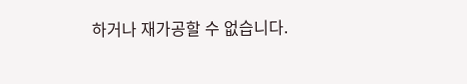하거나 재가공할 수 없습니다.